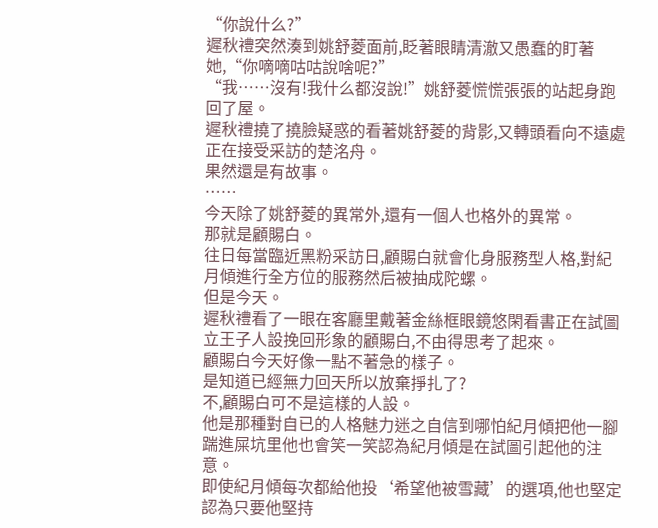“你說什么?”
遲秋禮突然湊到姚舒菱面前,眨著眼睛清澈又愚蠢的盯著她,“你嘀嘀咕咕說啥呢?”
“我……沒有!我什么都沒說!”姚舒菱慌慌張張的站起身跑回了屋。
遲秋禮撓了撓臉疑惑的看著姚舒菱的背影,又轉頭看向不遠處正在接受采訪的楚洺舟。
果然還是有故事。
……
今天除了姚舒菱的異常外,還有一個人也格外的異常。
那就是顧賜白。
往日每當臨近黑粉采訪日,顧賜白就會化身服務型人格,對紀月傾進行全方位的服務然后被抽成陀螺。
但是今天。
遲秋禮看了一眼在客廳里戴著金絲框眼鏡悠閑看書正在試圖立王子人設挽回形象的顧賜白,不由得思考了起來。
顧賜白今天好像一點不著急的樣子。
是知道已經無力回天所以放棄掙扎了?
不,顧賜白可不是這樣的人設。
他是那種對自已的人格魅力迷之自信到哪怕紀月傾把他一腳踹進屎坑里他也會笑一笑認為紀月傾是在試圖引起他的注意。
即使紀月傾每次都給他投‘希望他被雪藏’的選項,他也堅定認為只要他堅持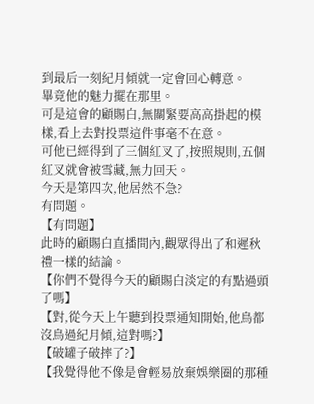到最后一刻紀月傾就一定會回心轉意。
畢竟他的魅力擺在那里。
可是這會的顧賜白,無關緊要高高掛起的模樣,看上去對投票這件事毫不在意。
可他已經得到了三個紅叉了,按照規則,五個紅叉就會被雪藏,無力回天。
今天是第四次,他居然不急?
有問題。
【有問題】
此時的顧賜白直播間內,觀眾得出了和遲秋禮一樣的結論。
【你們不覺得今天的顧賜白淡定的有點過頭了嗎】
【對,從今天上午聽到投票通知開始,他鳥都沒鳥過紀月傾,這對嗎?】
【破罐子破摔了?】
【我覺得他不像是會輕易放棄娛樂圈的那種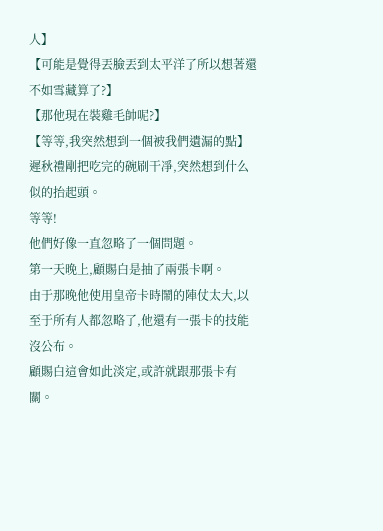人】
【可能是覺得丟臉丟到太平洋了所以想著還不如雪藏算了?】
【那他現在裝雞毛帥呢?】
【等等,我突然想到一個被我們遺漏的點】
遲秋禮剛把吃完的碗刷干凈,突然想到什么似的抬起頭。
等等!
他們好像一直忽略了一個問題。
第一天晚上,顧賜白是抽了兩張卡啊。
由于那晚他使用皇帝卡時鬧的陣仗太大,以至于所有人都忽略了,他還有一張卡的技能沒公布。
顧賜白這會如此淡定,或許就跟那張卡有關。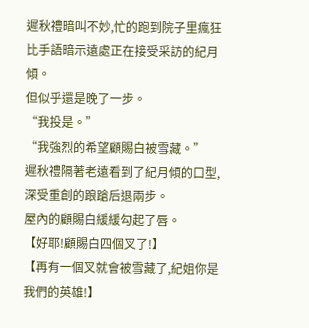遲秋禮暗叫不妙,忙的跑到院子里瘋狂比手語暗示遠處正在接受采訪的紀月傾。
但似乎還是晚了一步。
“我投是。”
“我強烈的希望顧賜白被雪藏。”
遲秋禮隔著老遠看到了紀月傾的口型,深受重創的踉蹌后退兩步。
屋內的顧賜白緩緩勾起了唇。
【好耶!顧賜白四個叉了!】
【再有一個叉就會被雪藏了,紀姐你是我們的英雄!】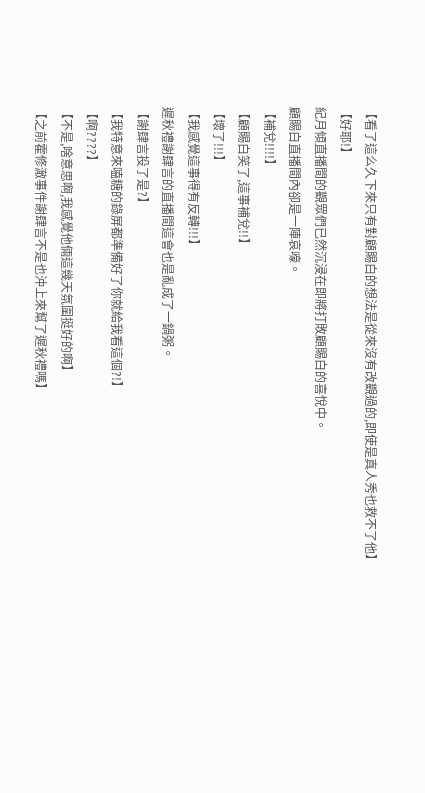【看了這么久下來只有對顧賜白的想法是從來沒有改觀過的,即使是真人秀也救不了他】
【好耶!】
紀月傾直播間的觀眾們已然沉浸在即將打敗顧賜白的喜悅中。
顧賜白直播間內卻是一陣哀嚎。
【補兌!!!!】
【顧賜白笑了,這事補兌!!】
【壞了!!!】
【我感覺這事得有反轉!!!】
遲秋禮謝肆言的直播間這會也是亂成了一鍋粥。
【謝肆言投了是?】
【我特意來嗑糖的錄屏都準備好了你就給我看這個?!】
【啊????】
【不是,啥意思啊,我感覺他倆這幾天氛圍挺好的啊】
【之前霍修澈事件謝肆言不是也沖上來幫了遲秋禮嗎】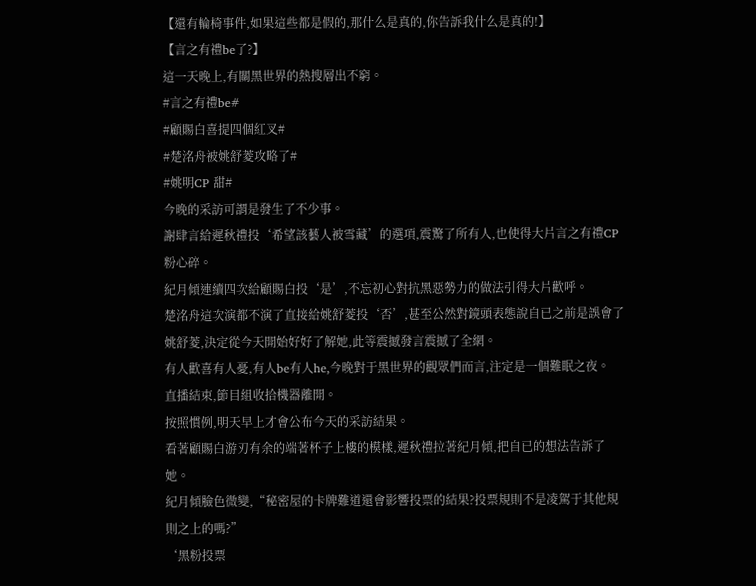【還有輪椅事件,如果這些都是假的,那什么是真的,你告訴我什么是真的!】
【言之有禮be了?】
這一天晚上,有關黑世界的熱搜層出不窮。
#言之有禮be#
#顧賜白喜提四個紅叉#
#楚洺舟被姚舒菱攻略了#
#姚明CP 甜#
今晚的采訪可謂是發生了不少事。
謝肆言給遲秋禮投‘希望該藝人被雪藏’的選項,震驚了所有人,也使得大片言之有禮CP粉心碎。
紀月傾連續四次給顧賜白投‘是’,不忘初心對抗黑惡勢力的做法引得大片歡呼。
楚洺舟這次演都不演了直接給姚舒菱投‘否’,甚至公然對鏡頭表態說自已之前是誤會了姚舒菱,決定從今天開始好好了解她,此等震撼發言震撼了全網。
有人歡喜有人憂,有人be有人he,今晚對于黑世界的觀眾們而言,注定是一個難眠之夜。
直播結束,節目組收拾機器離開。
按照慣例,明天早上才會公布今天的采訪結果。
看著顧賜白游刃有余的端著杯子上樓的模樣,遲秋禮拉著紀月傾,把自已的想法告訴了她。
紀月傾臉色微變,“秘密屋的卡牌難道還會影響投票的結果?投票規則不是凌駕于其他規則之上的嗎?”
‘黑粉投票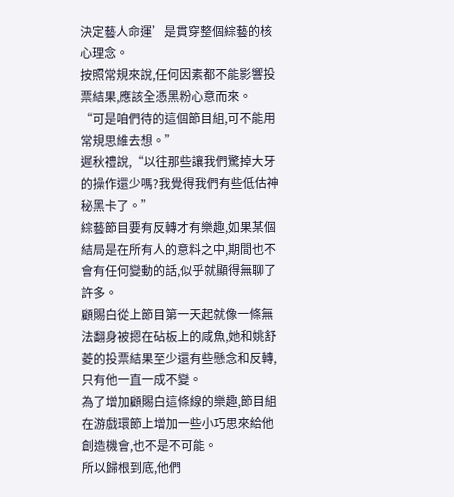決定藝人命運’是貫穿整個綜藝的核心理念。
按照常規來說,任何因素都不能影響投票結果,應該全憑黑粉心意而來。
“可是咱們待的這個節目組,可不能用常規思維去想。”
遲秋禮說,“以往那些讓我們驚掉大牙的操作還少嗎?我覺得我們有些低估神秘黑卡了。”
綜藝節目要有反轉才有樂趣,如果某個結局是在所有人的意料之中,期間也不會有任何變動的話,似乎就顯得無聊了許多。
顧賜白從上節目第一天起就像一條無法翻身被摁在砧板上的咸魚,她和姚舒菱的投票結果至少還有些懸念和反轉,只有他一直一成不變。
為了增加顧賜白這條線的樂趣,節目組在游戲環節上增加一些小巧思來給他創造機會,也不是不可能。
所以歸根到底,他們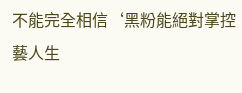不能完全相信‘黑粉能絕對掌控藝人生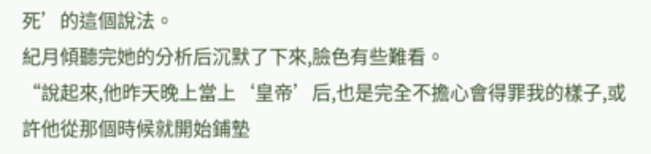死’的這個說法。
紀月傾聽完她的分析后沉默了下來,臉色有些難看。
“說起來,他昨天晚上當上‘皇帝’后,也是完全不擔心會得罪我的樣子,或許他從那個時候就開始鋪墊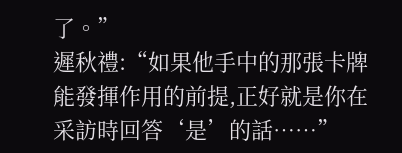了。”
遲秋禮:“如果他手中的那張卡牌能發揮作用的前提,正好就是你在采訪時回答‘是’的話……”